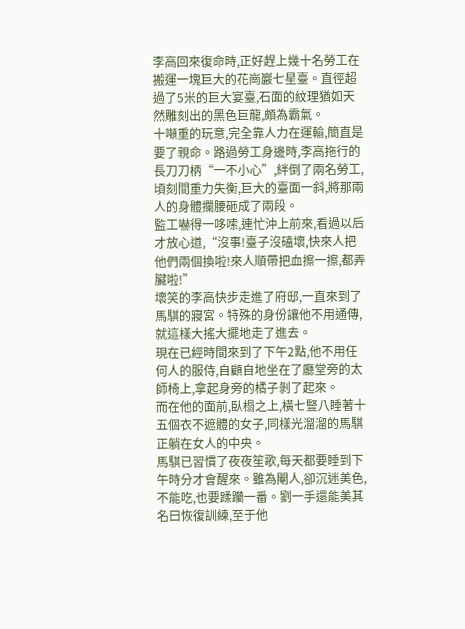李高回來復命時,正好趕上幾十名勞工在搬運一塊巨大的花崗巖七星臺。直徑超過了5米的巨大宴臺,石面的紋理猶如天然雕刻出的黑色巨龍,頗為霸氣。
十噸重的玩意,完全靠人力在運輸,簡直是要了親命。路過勞工身邊時,李高拖行的長刀刀柄“一不小心”,絆倒了兩名勞工,頃刻間重力失衡,巨大的臺面一斜,將那兩人的身體攔腰砸成了兩段。
監工嚇得一哆嗦,連忙沖上前來,看過以后才放心道,“沒事!臺子沒磕壞,快來人把他們兩個換啦!來人順帶把血擦一擦,都弄臟啦!”
壞笑的李高快步走進了府邸,一直來到了馬騏的寢宮。特殊的身份讓他不用通傳,就這樣大搖大擺地走了進去。
現在已經時間來到了下午2點,他不用任何人的服侍,自顧自地坐在了廳堂旁的太師椅上,拿起身旁的橘子剝了起來。
而在他的面前,臥榻之上,橫七豎八睡著十五個衣不遮體的女子,同樣光溜溜的馬騏正躺在女人的中央。
馬騏已習慣了夜夜笙歌,每天都要睡到下午時分才會醒來。雖為閹人,卻沉迷美色,不能吃,也要蹂躪一番。劉一手還能美其名曰恢復訓練,至于他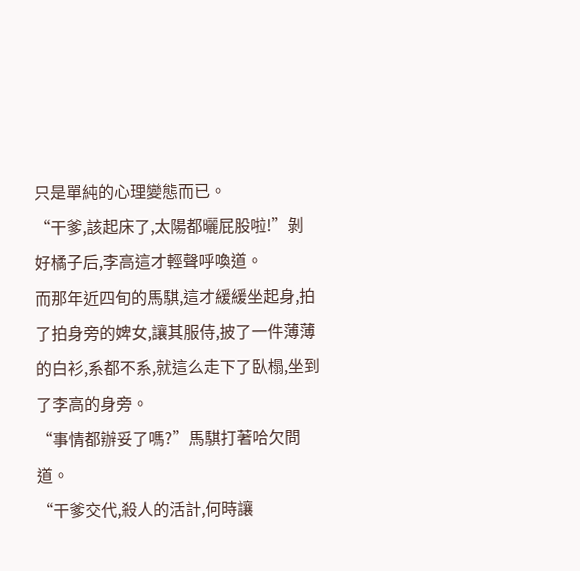只是單純的心理變態而已。
“干爹,該起床了,太陽都曬屁股啦!”剝好橘子后,李高這才輕聲呼喚道。
而那年近四旬的馬騏,這才緩緩坐起身,拍了拍身旁的婢女,讓其服侍,披了一件薄薄的白衫,系都不系,就這么走下了臥榻,坐到了李高的身旁。
“事情都辦妥了嗎?”馬騏打著哈欠問道。
“干爹交代,殺人的活計,何時讓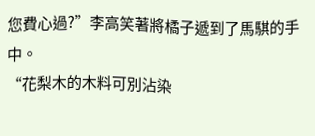您費心過?”李高笑著將橘子遞到了馬騏的手中。
“花梨木的木料可別沾染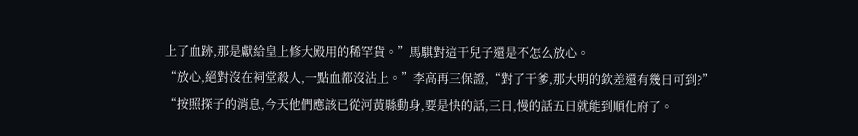上了血跡,那是獻給皇上修大殿用的稀罕貨。”馬騏對這干兒子還是不怎么放心。
“放心,絕對沒在祠堂殺人,一點血都沒沾上。”李高再三保證,“對了干爹,那大明的欽差還有幾日可到?”
“按照探子的消息,今天他們應該已從河黃縣動身,要是快的話,三日,慢的話五日就能到順化府了。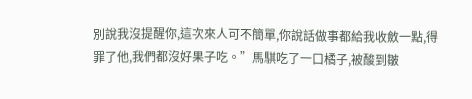別說我沒提醒你,這次來人可不簡單,你說話做事都給我收斂一點,得罪了他,我們都沒好果子吃。”馬騏吃了一口橘子,被酸到皺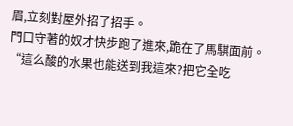眉,立刻對屋外招了招手。
門口守著的奴才快步跑了進來,跪在了馬騏面前。
“這么酸的水果也能送到我這來?把它全吃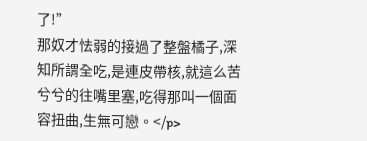了!”
那奴才怯弱的接過了整盤橘子,深知所謂全吃,是連皮帶核,就這么苦兮兮的往嘴里塞,吃得那叫一個面容扭曲,生無可戀。</p>